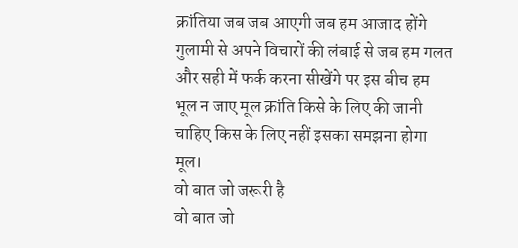क्रांतिया जब जब आएगी जब हम आजाद होंगे गुलामी से अपने विचारों की लंबाई से जब हम गलत और सही में फर्क करना सीखेंगे पर इस बीच हम भूल न जाए मूल क्रांति किसे के लिए की जानी चाहिए किस के लिए नहीं इसका समझना होगा मूल।
वो बात जो जरूरी है
वो बात जो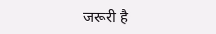जरूरी है